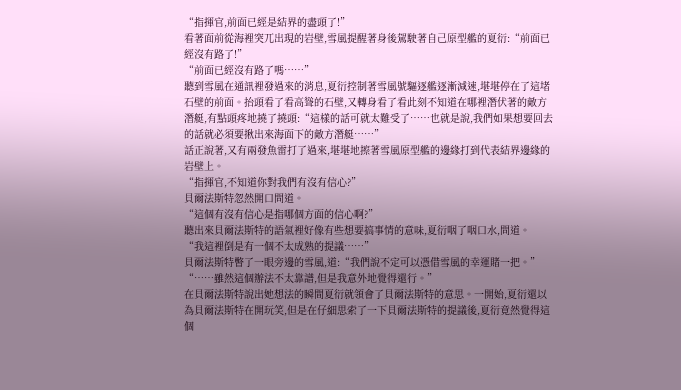“指揮官,前面已經是結界的盡頭了!”
看著面前從海裡突兀出現的岩壁,雪風提醒著身後駕駛著自己原型艦的夏衍:“前面已經沒有路了!”
“前面已經沒有路了嗎……”
聽到雪風在通訊裡發過來的消息,夏衍控制著雪風號驅逐艦逐漸減速,堪堪停在了這堵石壁的前面。抬頭看了看高聳的石壁,又轉身看了看此刻不知道在哪裡潛伏著的敵方潛艇,有點頭疼地撓了撓頭:“這樣的話可就太難受了……也就是說,我們如果想要回去的話就必須要揪出來海面下的敵方潛艇……”
話正說著,又有兩發魚雷打了過來,堪堪地擦著雪風原型艦的邊緣打到代表結界邊緣的岩壁上。
“指揮官,不知道你對我們有沒有信心?”
貝爾法斯特忽然開口問道。
“這個有沒有信心是指哪個方面的信心啊?”
聽出來貝爾法斯特的語氣裡好像有些想要搞事情的意味,夏衍咽了咽口水,問道。
“我這裡倒是有一個不太成熟的提議……”
貝爾法斯特瞥了一眼旁邊的雪風,道:“我們說不定可以憑借雪風的幸運賭一把。”
“……雖然這個辦法不太靠譜,但是我意外地覺得還行。”
在貝爾法斯特說出她想法的瞬間夏衍就領會了貝爾法斯特的意思。一開始,夏衍還以為貝爾法斯特在開玩笑,但是在仔細思索了一下貝爾法斯特的提議後,夏衍竟然覺得這個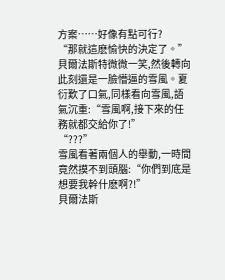方案……好像有點可行?
“那就這麽愉快的決定了。”
貝爾法斯特微微一笑,然後轉向此刻還是一臉懵逼的雪風。夏衍歎了口氣,同樣看向雪風,語氣沉重:“雪風啊,接下來的任務就都交給你了!”
“???”
雪風看著兩個人的舉動,一時間竟然摸不到頭腦:“你們到底是想要我幹什麽啊?!”
貝爾法斯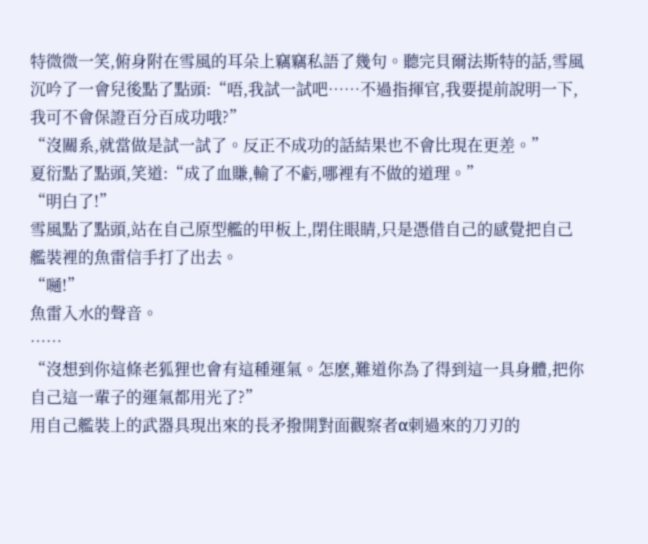特微微一笑,俯身附在雪風的耳朵上竊竊私語了幾句。聽完貝爾法斯特的話,雪風沉吟了一會兒後點了點頭:“唔,我試一試吧……不過指揮官,我要提前說明一下,我可不會保證百分百成功哦?”
“沒關系,就當做是試一試了。反正不成功的話結果也不會比現在更差。”
夏衍點了點頭,笑道:“成了血賺,輸了不虧,哪裡有不做的道理。”
“明白了!”
雪風點了點頭,站在自己原型艦的甲板上,閉住眼睛,只是憑借自己的感覺把自己艦裝裡的魚雷信手打了出去。
“嗵!”
魚雷入水的聲音。
……
“沒想到你這條老狐狸也會有這種運氣。怎麽,難道你為了得到這一具身體,把你自己這一輩子的運氣都用光了?”
用自己艦裝上的武器具現出來的長矛撥開對面觀察者α刺過來的刀刃的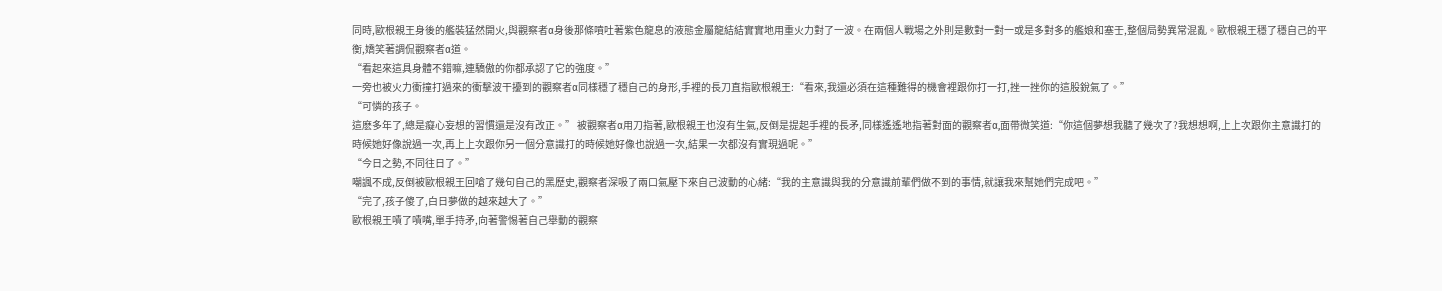同時,歐根親王身後的艦裝猛然開火,與觀察者α身後那條噴吐著紫色龍息的液態金屬龍結結實實地用重火力對了一波。在兩個人戰場之外則是數對一對一或是多對多的艦娘和塞壬,整個局勢異常混亂。歐根親王穩了穩自己的平衡,嬌笑著調侃觀察者α道。
“看起來這具身體不錯嘛,連驕傲的你都承認了它的強度。”
一旁也被火力衝撞打過來的衝擊波干擾到的觀察者α同樣穩了穩自己的身形,手裡的長刀直指歐根親王:“看來,我還必須在這種難得的機會裡跟你打一打,挫一挫你的這股銳氣了。”
“可憐的孩子。
這麽多年了,總是癡心妄想的習慣還是沒有改正。” 被觀察者α用刀指著,歐根親王也沒有生氣,反倒是提起手裡的長矛,同樣遙遙地指著對面的觀察者α,面帶微笑道:“你這個夢想我聽了幾次了?我想想啊,上上次跟你主意識打的時候她好像說過一次,再上上次跟你另一個分意識打的時候她好像也說過一次,結果一次都沒有實現過呢。”
“今日之勢,不同往日了。”
嘲諷不成,反倒被歐根親王回嗆了幾句自己的黑歷史,觀察者深吸了兩口氣壓下來自己波動的心緒:“我的主意識與我的分意識前輩們做不到的事情,就讓我來幫她們完成吧。”
“完了,孩子傻了,白日夢做的越來越大了。”
歐根親王嘖了嘖嘴,單手持矛,向著警惕著自己舉動的觀察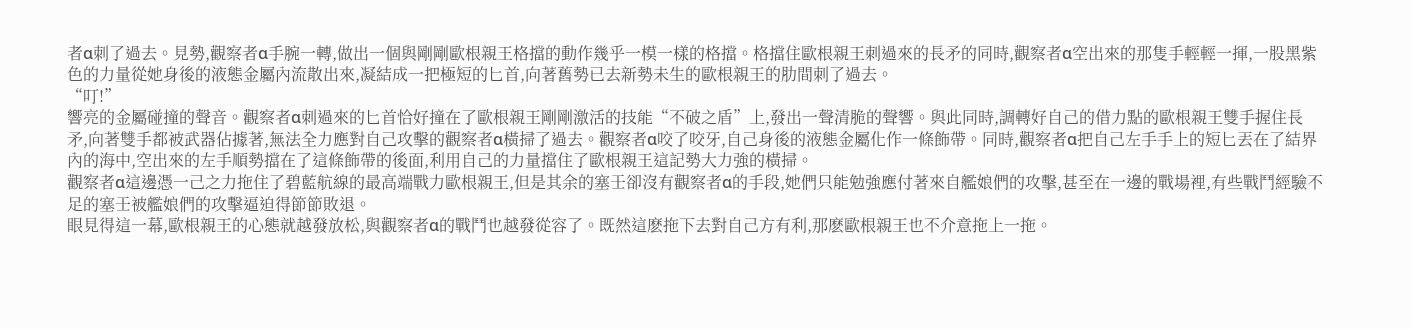者α刺了過去。見勢,觀察者α手腕一轉,做出一個與剛剛歐根親王格擋的動作幾乎一模一樣的格擋。格擋住歐根親王刺過來的長矛的同時,觀察者α空出來的那隻手輕輕一揮,一股黑紫色的力量從她身後的液態金屬內流散出來,凝結成一把極短的匕首,向著舊勢已去新勢未生的歐根親王的肋間刺了過去。
“叮!”
響亮的金屬碰撞的聲音。觀察者α刺過來的匕首恰好撞在了歐根親王剛剛激活的技能“不破之盾”上,發出一聲清脆的聲響。與此同時,調轉好自己的借力點的歐根親王雙手握住長矛,向著雙手都被武器佔據著,無法全力應對自己攻擊的觀察者α橫掃了過去。觀察者α咬了咬牙,自己身後的液態金屬化作一條飾帶。同時,觀察者α把自己左手手上的短匕丟在了結界內的海中,空出來的左手順勢擋在了這條飾帶的後面,利用自己的力量擋住了歐根親王這記勢大力強的橫掃。
觀察者α這邊憑一己之力拖住了碧藍航線的最高端戰力歐根親王,但是其余的塞壬卻沒有觀察者α的手段,她們只能勉強應付著來自艦娘們的攻擊,甚至在一邊的戰場裡,有些戰鬥經驗不足的塞壬被艦娘們的攻擊逼迫得節節敗退。
眼見得這一幕,歐根親王的心態就越發放松,與觀察者α的戰鬥也越發從容了。既然這麽拖下去對自己方有利,那麽歐根親王也不介意拖上一拖。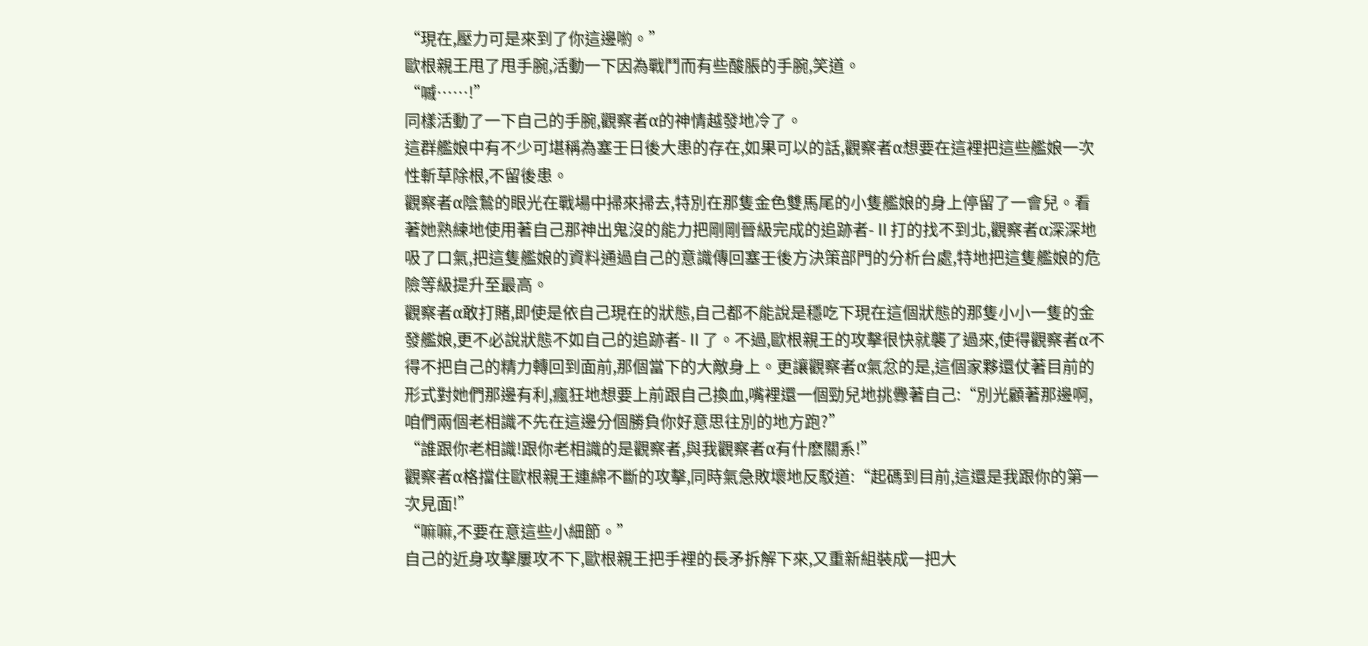“現在,壓力可是來到了你這邊喲。”
歐根親王甩了甩手腕,活動一下因為戰鬥而有些酸脹的手腕,笑道。
“嘁……!”
同樣活動了一下自己的手腕,觀察者α的神情越發地冷了。
這群艦娘中有不少可堪稱為塞壬日後大患的存在,如果可以的話,觀察者α想要在這裡把這些艦娘一次性斬草除根,不留後患。
觀察者α陰鷙的眼光在戰場中掃來掃去,特別在那隻金色雙馬尾的小隻艦娘的身上停留了一會兒。看著她熟練地使用著自己那神出鬼沒的能力把剛剛晉級完成的追跡者-Ⅱ打的找不到北,觀察者α深深地吸了口氣,把這隻艦娘的資料通過自己的意識傳回塞壬後方決策部門的分析台處,特地把這隻艦娘的危險等級提升至最高。
觀察者α敢打賭,即使是依自己現在的狀態,自己都不能說是穩吃下現在這個狀態的那隻小小一隻的金發艦娘,更不必說狀態不如自己的追跡者-Ⅱ了。不過,歐根親王的攻擊很快就襲了過來,使得觀察者α不得不把自己的精力轉回到面前,那個當下的大敵身上。更讓觀察者α氣忿的是,這個家夥還仗著目前的形式對她們那邊有利,瘋狂地想要上前跟自己換血,嘴裡還一個勁兒地挑釁著自己:“別光顧著那邊啊,咱們兩個老相識不先在這邊分個勝負你好意思往別的地方跑?”
“誰跟你老相識!跟你老相識的是觀察者,與我觀察者α有什麽關系!”
觀察者α格擋住歐根親王連綿不斷的攻擊,同時氣急敗壞地反駁道:“起碼到目前,這還是我跟你的第一次見面!”
“嘛嘛,不要在意這些小細節。”
自己的近身攻擊屢攻不下,歐根親王把手裡的長矛拆解下來,又重新組裝成一把大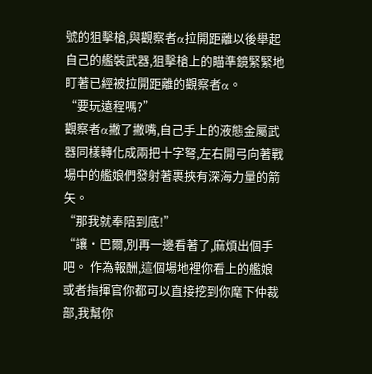號的狙擊槍,與觀察者α拉開距離以後舉起自己的艦裝武器,狙擊槍上的瞄準鏡緊緊地盯著已經被拉開距離的觀察者α。
“要玩遠程嗎?”
觀察者α撇了撇嘴,自己手上的液態金屬武器同樣轉化成兩把十字弩,左右開弓向著戰場中的艦娘們發射著裹挾有深海力量的箭矢。
“那我就奉陪到底!”
“讓·巴爾,別再一邊看著了,麻煩出個手吧。 作為報酬,這個場地裡你看上的艦娘或者指揮官你都可以直接挖到你麾下仲裁部,我幫你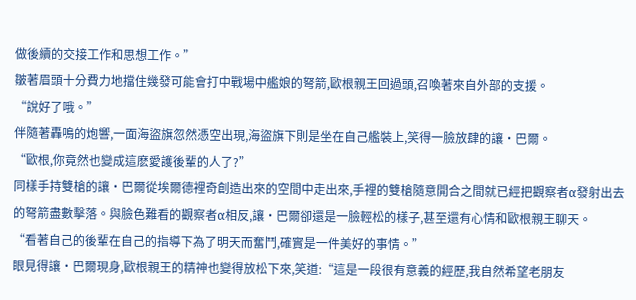做後續的交接工作和思想工作。”
皺著眉頭十分費力地擋住幾發可能會打中戰場中艦娘的弩箭,歐根親王回過頭,召喚著來自外部的支援。
“說好了哦。”
伴隨著轟鳴的炮響,一面海盜旗忽然憑空出現,海盜旗下則是坐在自己艦裝上,笑得一臉放肆的讓·巴爾。
“歐根,你竟然也變成這麽愛護後輩的人了?”
同樣手持雙槍的讓·巴爾從埃爾德裡奇創造出來的空間中走出來,手裡的雙槍隨意開合之間就已經把觀察者α發射出去的弩箭盡數擊落。與臉色難看的觀察者α相反,讓·巴爾卻還是一臉輕松的樣子,甚至還有心情和歐根親王聊天。
“看著自己的後輩在自己的指導下為了明天而奮鬥,確實是一件美好的事情。”
眼見得讓·巴爾現身,歐根親王的精神也變得放松下來,笑道:“這是一段很有意義的經歷,我自然希望老朋友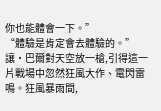你也能體會一下。”
“體驗是肯定會去體驗的。”
讓·巴爾對天空放一槍,引得這一片戰場中忽然狂風大作、電閃雷鳴。狂風暴雨間,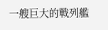一艘巨大的戰列艦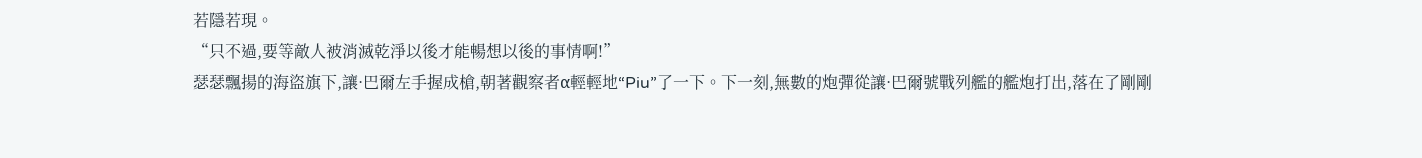若隱若現。
“只不過,要等敵人被消滅乾淨以後才能暢想以後的事情啊!”
瑟瑟飄揚的海盜旗下,讓·巴爾左手握成槍,朝著觀察者α輕輕地“Piu”了一下。下一刻,無數的炮彈從讓·巴爾號戰列艦的艦炮打出,落在了剛剛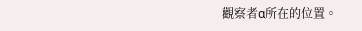觀察者α所在的位置。